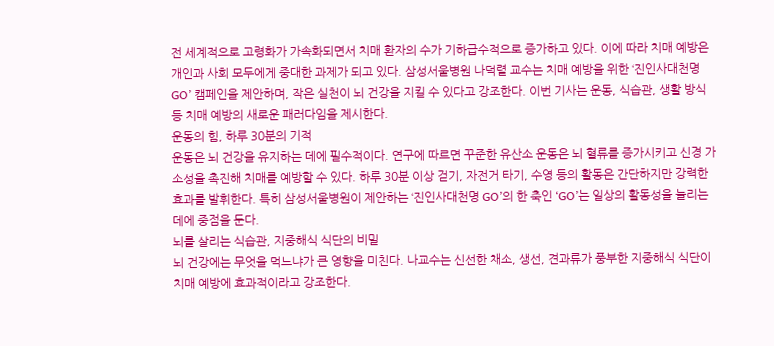전 세계적으로 고령화가 가속화되면서 치매 환자의 수가 기하급수적으로 증가하고 있다. 이에 따라 치매 예방은 개인과 사회 모두에게 중대한 과제가 되고 있다. 삼성서울병원 나덕렬 교수는 치매 예방을 위한 ‘진인사대천명 GO’ 캠페인을 제안하며, 작은 실천이 뇌 건강을 지킬 수 있다고 강조한다. 이번 기사는 운동, 식습관, 생활 방식 등 치매 예방의 새로운 패러다임을 제시한다.
운동의 힘, 하루 30분의 기적
운동은 뇌 건강을 유지하는 데에 필수적이다. 연구에 따르면 꾸준한 유산소 운동은 뇌 혈류를 증가시키고 신경 가소성을 촉진해 치매를 예방할 수 있다. 하루 30분 이상 걷기, 자전거 타기, 수영 등의 활동은 간단하지만 강력한 효과를 발휘한다. 특히 삼성서울병원이 제안하는 ‘진인사대천명 GO’의 한 축인 ‘GO’는 일상의 활동성을 늘리는 데에 중점을 둔다.
뇌를 살리는 식습관, 지중해식 식단의 비밀
뇌 건강에는 무엇을 먹느냐가 큰 영향을 미친다. 나교수는 신선한 채소, 생선, 견과류가 풍부한 지중해식 식단이 치매 예방에 효과적이라고 강조한다.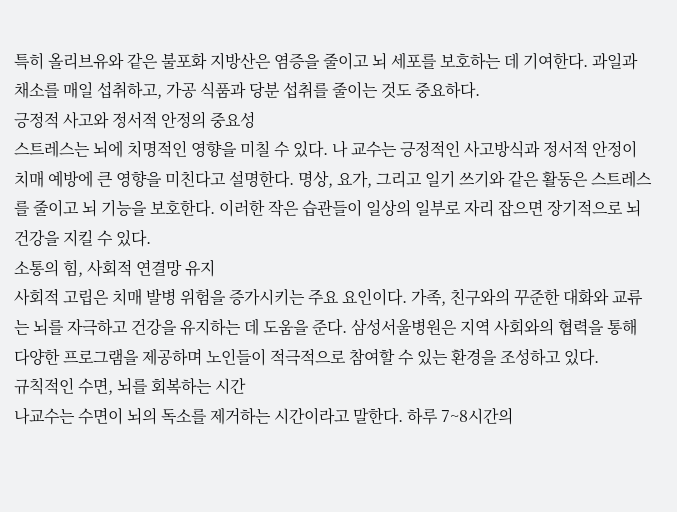특히 올리브유와 같은 불포화 지방산은 염증을 줄이고 뇌 세포를 보호하는 데 기여한다. 과일과 채소를 매일 섭취하고, 가공 식품과 당분 섭취를 줄이는 것도 중요하다.
긍정적 사고와 정서적 안정의 중요성
스트레스는 뇌에 치명적인 영향을 미칠 수 있다. 나 교수는 긍정적인 사고방식과 정서적 안정이 치매 예방에 큰 영향을 미친다고 설명한다. 명상, 요가, 그리고 일기 쓰기와 같은 활동은 스트레스를 줄이고 뇌 기능을 보호한다. 이러한 작은 습관들이 일상의 일부로 자리 잡으면 장기적으로 뇌 건강을 지킬 수 있다.
소통의 힘, 사회적 연결망 유지
사회적 고립은 치매 발병 위험을 증가시키는 주요 요인이다. 가족, 친구와의 꾸준한 대화와 교류는 뇌를 자극하고 건강을 유지하는 데 도움을 준다. 삼성서울병원은 지역 사회와의 협력을 통해 다양한 프로그램을 제공하며 노인들이 적극적으로 참여할 수 있는 환경을 조성하고 있다.
규칙적인 수면, 뇌를 회복하는 시간
나교수는 수면이 뇌의 독소를 제거하는 시간이라고 말한다. 하루 7~8시간의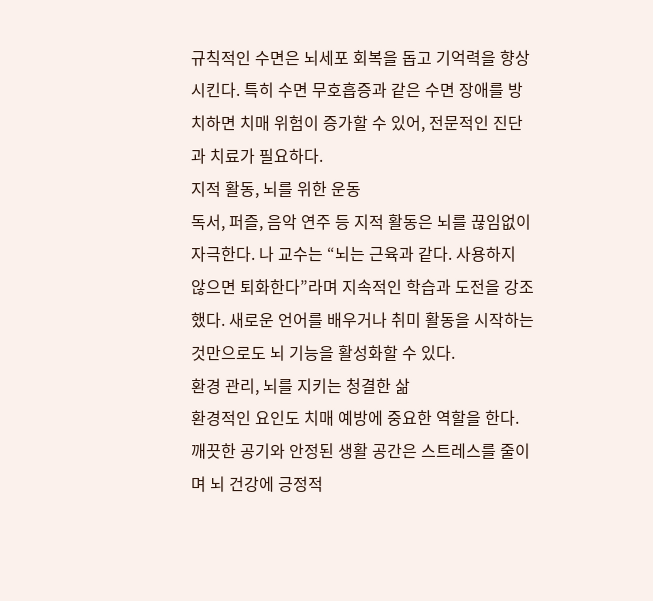규칙적인 수면은 뇌세포 회복을 돕고 기억력을 향상시킨다. 특히 수면 무호흡증과 같은 수면 장애를 방치하면 치매 위험이 증가할 수 있어, 전문적인 진단과 치료가 필요하다.
지적 활동, 뇌를 위한 운동
독서, 퍼즐, 음악 연주 등 지적 활동은 뇌를 끊임없이 자극한다. 나 교수는 “뇌는 근육과 같다. 사용하지 않으면 퇴화한다”라며 지속적인 학습과 도전을 강조했다. 새로운 언어를 배우거나 취미 활동을 시작하는 것만으로도 뇌 기능을 활성화할 수 있다.
환경 관리, 뇌를 지키는 청결한 삶
환경적인 요인도 치매 예방에 중요한 역할을 한다. 깨끗한 공기와 안정된 생활 공간은 스트레스를 줄이며 뇌 건강에 긍정적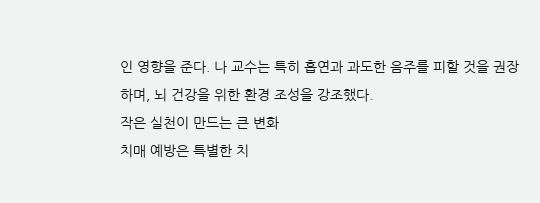인 영향을 준다. 나 교수는 특히 흡연과 과도한 음주를 피할 것을 권장하며, 뇌 건강을 위한 환경 조성을 강조했다.
작은 실천이 만드는 큰 변화
치매 예방은 특별한 치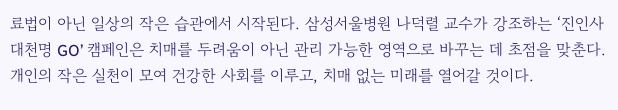료법이 아닌 일상의 작은 습관에서 시작된다. 삼성서울병원 나덕렬 교수가 강조하는 ‘진인사대천명 GO’ 캠페인은 치매를 두려움이 아닌 관리 가능한 영역으로 바꾸는 데 초점을 맞춘다. 개인의 작은 실천이 모여 건강한 사회를 이루고, 치매 없는 미래를 열어갈 것이다.